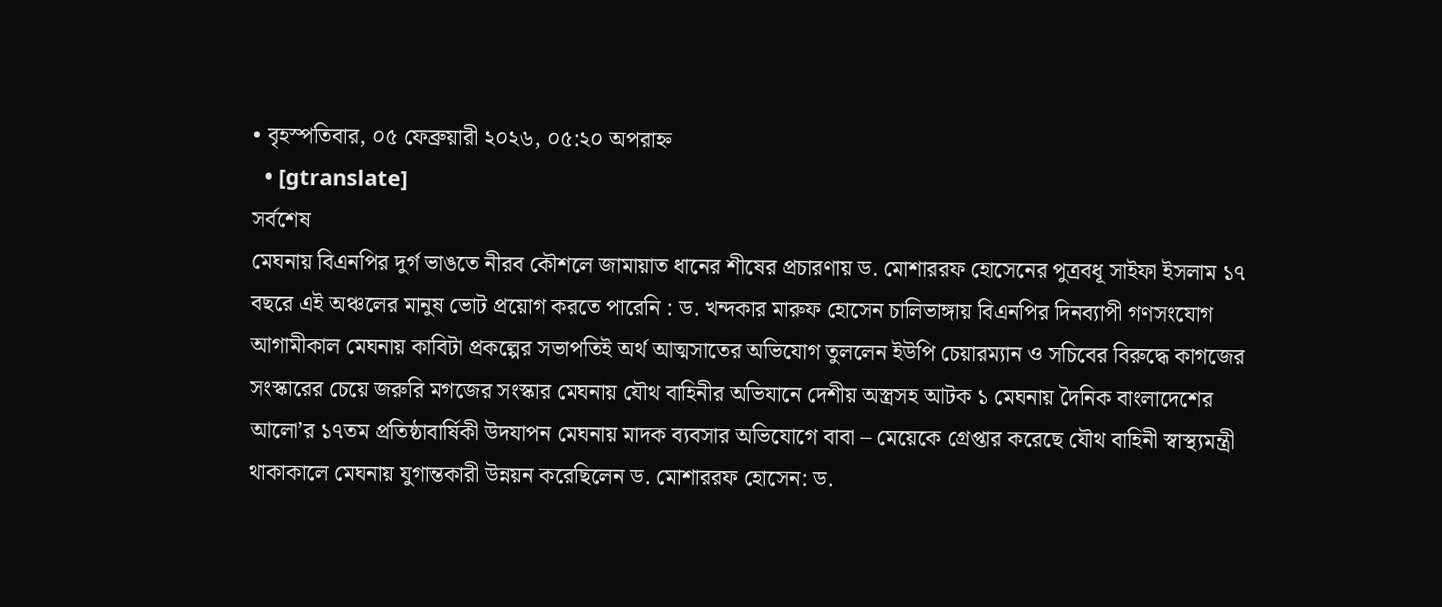• বৃহস্পতিবার, ০৫ ফেব্রুয়ারী ২০২৬, ০৫:২০ অপরাহ্ন
  • [gtranslate]
সর্বশেষ
মেঘনায় বিএনপির দুর্গ ভাঙতে নীরব কৌশলে জামায়াত ধানের শীষের প্রচারণায় ড. মোশাররফ হোসেনের পুত্রবধূ সাইফা ইসলাম ১৭ বছরে এই অঞ্চলের মানুষ ভোট প্রয়োগ করতে পারেনি : ড. খন্দকার মারুফ হোসেন চালিভাঙ্গায় বিএনপির দিনব্যাপী গণসংযোগ আগামীকাল মেঘনায় কাবিটা প্রকল্পের সভাপতিই অর্থ আত্মসাতের অভিযোগ তুললেন ইউপি চেয়ারম্যান ও সচিবের বিরুদ্ধে কাগজের সংস্কারের চেয়ে জরুরি মগজের সংস্কার মেঘনায় যৌথ বাহিনীর অভিযানে দেশীয় অস্ত্রসহ আটক ১ মেঘনায় দৈনিক বাংলাদেশের আলো’র ১৭তম প্রতিষ্ঠাবার্ষিকী উদযাপন মেঘনায় মাদক ব্যবসার অভিযোগে বাবা – মেয়েকে গ্রেপ্তার করেছে যৌথ বাহিনী স্বাস্থ্যমন্ত্রী থাকাকালে মেঘনায় যুগান্তকারী উন্নয়ন করেছিলেন ড. মোশাররফ হোসেন: ড.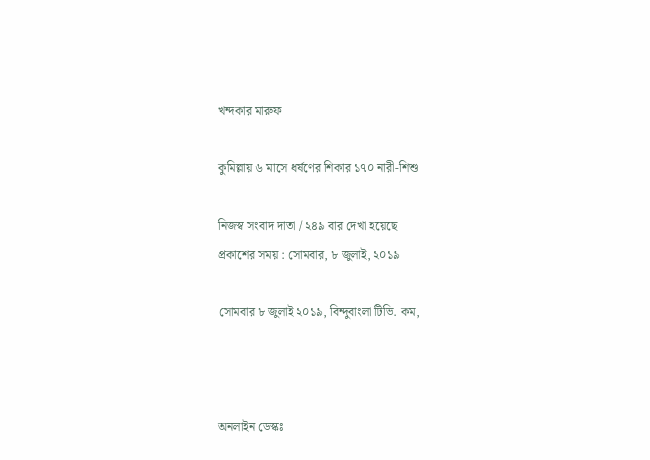খন্দকার মারুফ

কুমিল্লায় ৬ মাসে ধর্ষণের শিকার ১৭০ নারী-শিশু

নিজস্ব সংবাদ দাতা / ২৪৯ বার দেখা হয়েছে
প্রকাশের সময় : সোমবার, ৮ জুলাই, ২০১৯

সোমবার ৮ জুলাই ২০১৯, বিন্দুবাংলা টিভি. কম,



অনলাইন ডেস্কঃ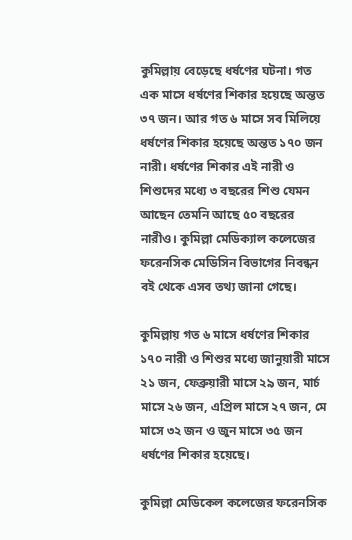কুমিল্লায় বেড়েছে ধর্ষণের ঘটনা। গত এক মাসে ধর্ষণের শিকার হয়েছে অন্তত ৩৭ জন। আর গত ৬ মাসে সব মিলিয়ে ধর্ষণের শিকার হয়েছে অন্তত ১৭০ জন নারী। ধর্ষণের শিকার এই নারী ও শিশুদের মধ্যে ৩ বছরের শিশু যেমন আছেন তেমনি আছে ৫০ বছরের নারীও। কুমিল্লা মেডিক্যাল কলেজের ফরেনসিক মেডিসিন বিভাগের নিবন্ধন বই থেকে এসব তথ্য জানা গেছে।

কুমিল্লায় গত ৬ মাসে ধর্ষণের শিকার ১৭০ নারী ও শিশুর মধ্যে জানুয়ারী মাসে ২১ জন, ফেব্রুয়ারী মাসে ২৯ জন, মার্চ মাসে ২৬ জন, এপ্রিল মাসে ২৭ জন, মে মাসে ৩২ জন ও জুন মাসে ৩৫ জন ধর্ষণের শিকার হয়েছে।

কুমিল্লা মেডিকেল কলেজের ফরেনসিক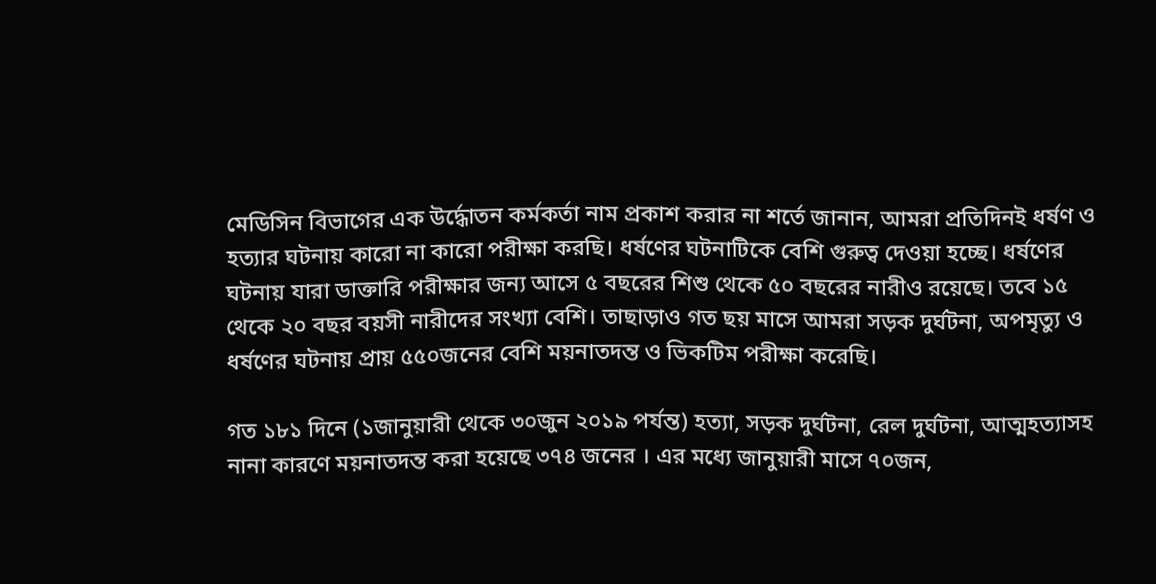মেডিসিন বিভাগের এক উর্দ্ধোতন কর্মকর্তা নাম প্রকাশ করার না শর্তে জানান, আমরা প্রতিদিনই ধর্ষণ ও হত্যার ঘটনায় কারো না কারো পরীক্ষা করছি। ধর্ষণের ঘটনাটিকে বেশি গুরুত্ব দেওয়া হচ্ছে। ধর্ষণের ঘটনায় যারা ডাক্তারি পরীক্ষার জন্য আসে ৫ বছরের শিশু থেকে ৫০ বছরের নারীও রয়েছে। তবে ১৫ থেকে ২০ বছর বয়সী নারীদের সংখ্যা বেশি। তাছাড়াও গত ছয় মাসে আমরা সড়ক দুর্ঘটনা, অপমৃত্যু ও ধর্ষণের ঘটনায় প্রায় ৫৫০জনের বেশি ময়নাতদন্ত ও ভিকটিম পরীক্ষা করেছি।

গত ১৮১ দিনে (১জানুয়ারী থেকে ৩০জুন ২০১৯ পর্যন্ত) হত্যা, সড়ক দুর্ঘটনা, রেল দুর্ঘটনা, আত্মহত্যাসহ নানা কারণে ময়নাতদন্ত করা হয়েছে ৩৭৪ জনের । এর মধ্যে জানুয়ারী মাসে ৭০জন,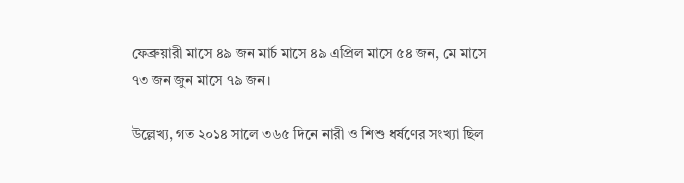ফেব্রুয়ারী মাসে ৪৯ জন মার্চ মাসে ৪৯ এপ্রিল মাসে ৫৪ জন, মে মাসে ৭৩ জন জুন মাসে ৭৯ জন।

উল্লেখ্য, গত ২০১৪ সালে ৩৬৫ দিনে নারী ও শিশু ধর্ষণের সংখ্যা ছিল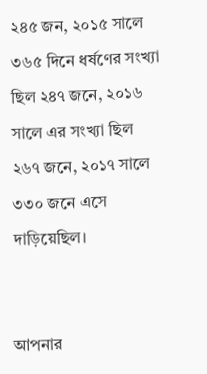২৪৫ জন, ২০১৫ সালে ৩৬৫ দিনে ধর্ষণের সংখ্যা ছিল ২৪৭ জনে, ২০১৬ সালে এর সংখ্যা ছিল ২৬৭ জনে, ২০১৭ সালে ৩৩০ জনে এসে দাড়িয়েছিল।


আপনার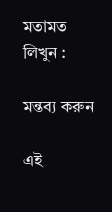মতামত লিখুন :

মন্তব্য করুন

এই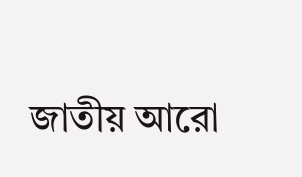জাতীয় আরো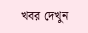খবর দেখুন